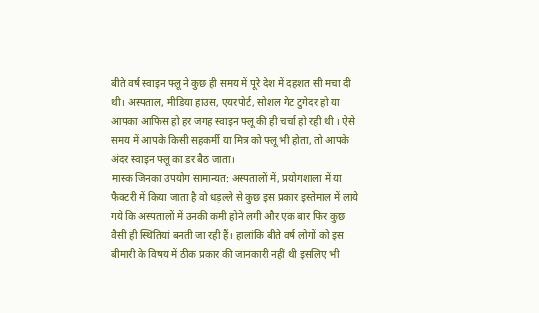बीते वर्ष स्वाइन फ्लू ने कुछ ही समय में पूरे देश में दहशत सी मचा दी थी। अस्पताल, मीडिया हाउस, एयरपोर्ट, सोशल गेट टुगेदर हो या आपका आफिस हो हर जगह स्वाइन फ्लू की ही चर्चा हो रही थी । ऐसे समय में आपके किसी सहकर्मी या मित्र को फ्लू भी होता, तो आपके अंदर स्वाइन फ्लू का डर बैठ जाता।
मास्क जिनका उपयोग सामान्यत: अस्पतालों में, प्रयोगशाला में या फैक्टरी में किया जाता है वो धड़ल्ले से कुछ इस प्रकार इस्तेमाल में लाये गये कि अस्पतालों में उनकी कमी होने लगी और एक बार फिर कुछ वैसी ही स्थितियां बनती जा रही हैं। हालांकि बीते वर्ष लोगों को इस बीमारी के विषय में ठीक प्रकार की जानकारी नहीं थी इसलिए भी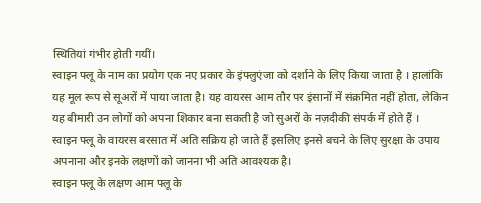स्थितियां गंभीर होती गयीं।
स्वाइन फ्लू के नाम का प्रयोग एक नए प्रकार के इंफ्लुएंजा को दर्शाने के लिए किया जाता है । हालांकि यह मूल रूप से सूअरों में पाया जाता है। यह वायरस आम तौर पर इंसानों में संक्रमित नहीं होता, लेकिन यह बीमारी उन लोगों को अपना शिकार बना सकती है जो सुअरों के नज़दीकी संपर्क में होते हैं ।
स्वाइन फ्लू के वायरस बरसात में अति सक्रिय हो जाते हैं इसलिए इनसे बचने के लिए सुरक्षा के उपाय अपनाना और इनके लक्षणों को जानना भी अति आवश्यक है।
स्वाइन फ्लू के लक्षण आम फ्लू के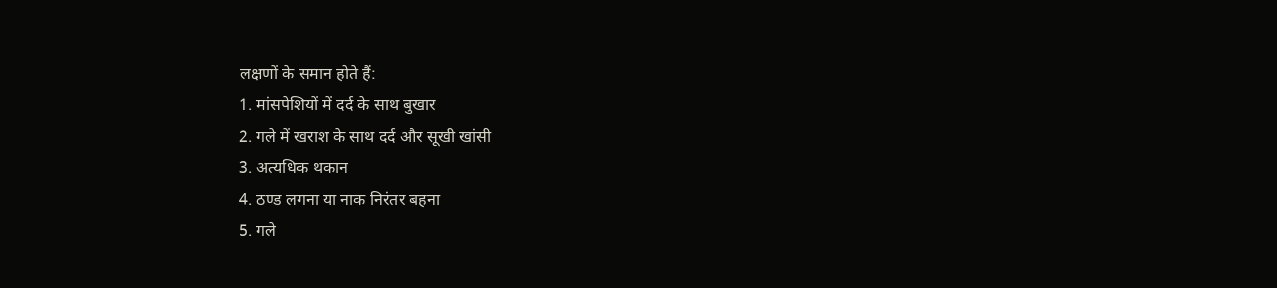लक्षणों के समान होते हैं:
1. मांसपेशियों में दर्द के साथ बुखार
2. गले में खराश के साथ दर्द और सूखी खांसी
3. अत्यधिक थकान
4. ठण्ड लगना या नाक निरंतर बहना
5. गले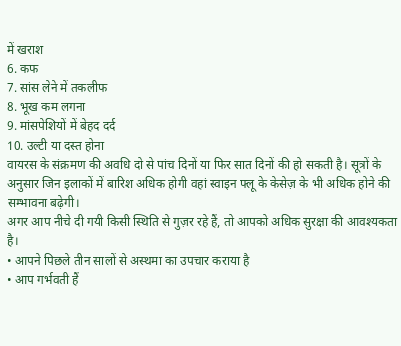में खराश
6. कफ
7. सांस लेने में तकलीफ
8. भूख कम लगना
9. मांसपेशियों में बेहद दर्द
10. उल्टी या दस्त होना
वायरस के संक्रमण की अवधि दो से पांच दिनों या फिर सात दिनों की हो सकती है। सूत्रों के अनुसार जिन इलाकों में बारिश अधिक होगी वहां स्वाइन फ्लू के केसेज़ के भी अधिक होने की सम्भावना बढ़ेगी।
अगर आप नीचे दी गयी किसी स्थिति से गुज़र रहे हैं, तो आपको अधिक सुरक्षा की आवश्यकता है।
• आपने पिछले तीन सालों से अस्थमा का उपचार कराया है
• आप गर्भवती हैं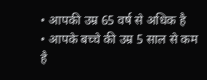• आपकी उम्र 65 वर्ष से अधिक है
• आपके बच्चे की उम्र 5 साल से कम है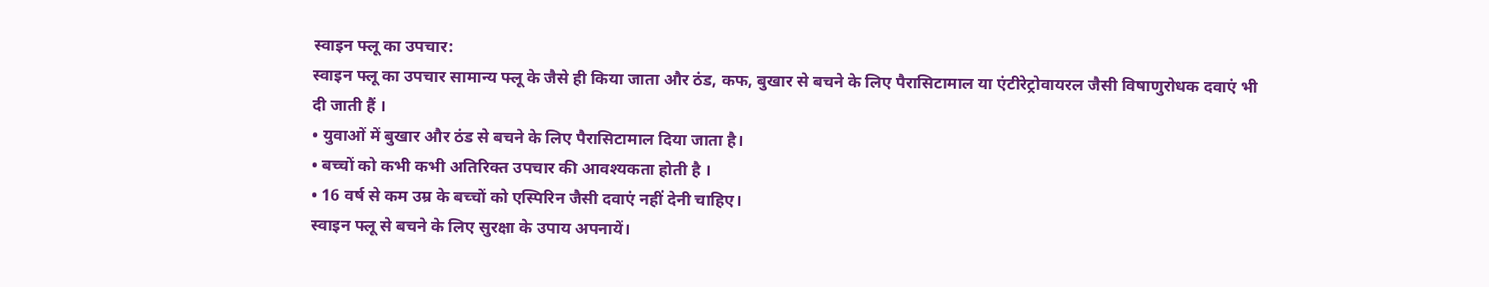स्वाइन फ्लू का उपचार:
स्वाइन फ्लू का उपचार सामान्य फ्लू के जैसे ही किया जाता और ठंड, कफ, बुखार से बचने के लिए पैरासिटामाल या एंटीरेट्रोवायरल जैसी विषाणुरोधक दवाएं भी दी जाती हैं ।
• युवाओं में बुखार और ठंड से बचने के लिए पैरासिटामाल दिया जाता है।
• बच्चों को कभी कभी अतिरिक्त उपचार की आवश्यकता होती है ।
• 16 वर्ष से कम उम्र के बच्चों को एस्पिरिन जैसी दवाएं नहीं देनी चाहिए।
स्वाइन फ्लू से बचने के लिए सुरक्षा के उपाय अपनायें।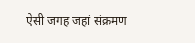ऐसी जगह जहां संक्रमण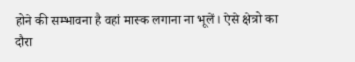होने की सम्भावना है वहां मास्क लगाना ना भूलें। ऐसे क्षेत्रो का दौरा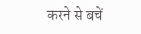करने से बचें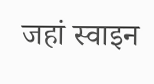जहां स्वाइन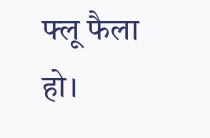फ्लू फैला हो।